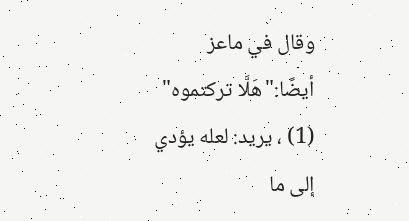وقال في ماعز أيضًا:"هَلَّا تركتموه" (1) ، يريد: لعله يؤدي إلى ما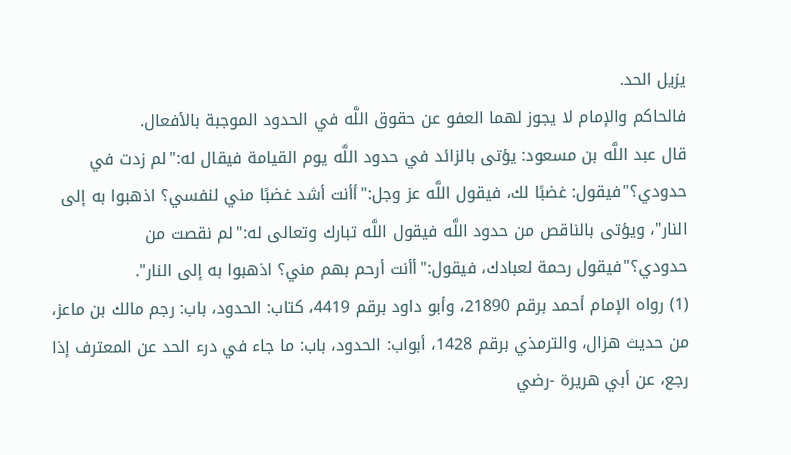يزيل الحد.
فالحاكم والإمام لا يجوز لهما العفو عن حقوق اللَّه في الحدود الموجبة بالأفعال.
قال عبد اللَّه بن مسعود: يؤتى بالزائد في حدود اللَّه يوم القيامة فيقال له:"لم زدت في حدودي؟"فيقول: غضبًا لك، فيقول اللَّه عز وجل:"أأنت أشد غضبًا مني لنفسي؟ اذهبوا به إلى النار"، ويؤتى بالناقص من حدود اللَّه فيقول اللَّه تبارك وتعالى له:"لم نقصت من حدودي؟"فيقول رحمة لعبادك، فيقول:"أأنت أرحم بهم مني؟ اذهبوا به إلى النار".
(1) رواه الإمام أحمد برقم 21890، وأبو داود برقم 4419، كتاب: الحدود، باب: رجم مالك بن ماعز، من حديث هزال، والترمذي برقم 1428، أبواب: الحدود، باب: ما جاء في درء الحد عن المعترف إذا رجع، عن أبي هريرة -رضي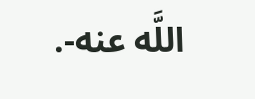اللَّه عنه-.